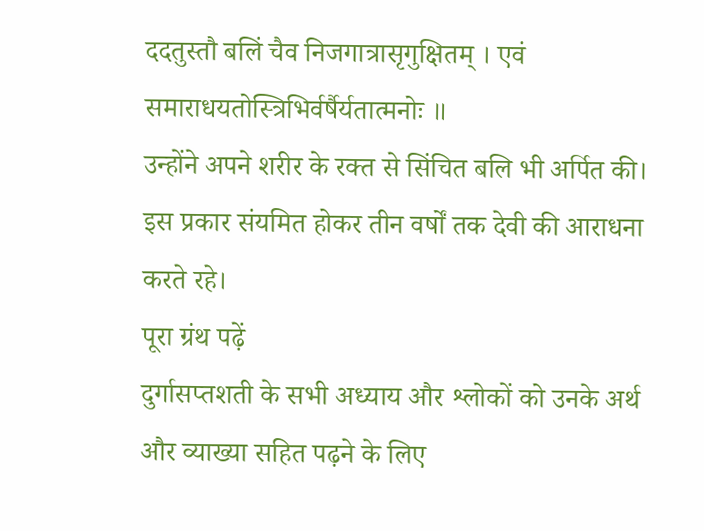ददतुस्तौ बलिं चैव निजगात्रासृगुक्षितम् । एवं समाराधयतोस्त्रिभिर्वर्षैर्यतात्मनोः ॥
उन्होंने अपने शरीर के रक्त से सिंचित बलि भी अर्पित की। इस प्रकार संयमित होकर तीन वर्षों तक देवी की आराधना करते रहे।
पूरा ग्रंथ पढ़ें
दुर्गासप्तशती के सभी अध्याय और श्लोकों को उनके अर्थ और व्याख्या सहित पढ़ने के लिए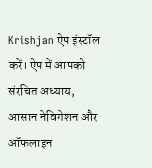Krishjan ऐप इंस्टॉल करें। ऐप में आपको संरचित अध्याय, आसान नेविगेशन और ऑफलाइन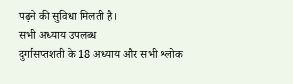पढ़ने की सुविधा मिलती है।
सभी अध्याय उपलब्ध
दुर्गासप्तशती के 18 अध्याय और सभी श्लोक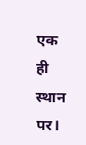एक ही स्थान पर।